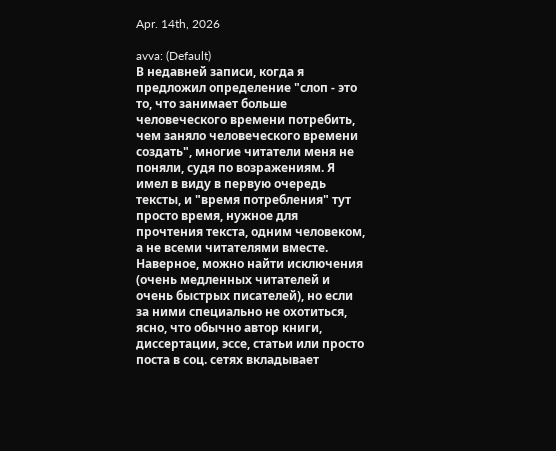Apr. 14th, 2026

avva: (Default)
В недавней записи, когда я предложил определение "слоп - это то, что занимает больше человеческого времени потребить, чем заняло человеческого времени создать", многие читатели меня не поняли, судя по возражениям. Я имел в виду в первую очередь тексты, и "время потребления" тут просто время, нужное для прочтения текста, одним человеком, а не всеми читателями вместе. Наверное, можно найти исключения (очень медленных читателей и очень быстрых писателей), но если за ними специально не охотиться, ясно, что обычно автор книги, диссертации, эссе, статьи или просто поста в соц. сетях вкладывает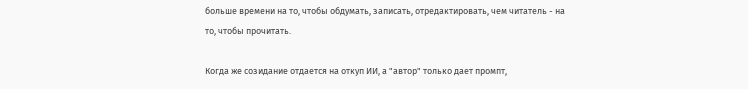больше времени на то, чтобы обдумать, записать, отредактировать, чем читатель - на то, чтобы прочитать.

Когда же созидание отдается на откуп ИИ, а "автор" только дает промпт,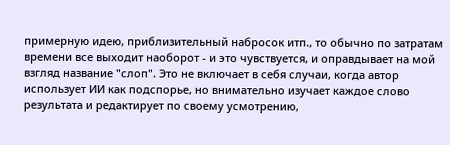примерную идею, приблизительный набросок итп., то обычно по затратам времени все выходит наоборот - и это чувствуется, и оправдывает на мой взгляд название "слоп". Это не включает в себя случаи, когда автор использует ИИ как подспорье, но внимательно изучает каждое слово результата и редактирует по своему усмотрению,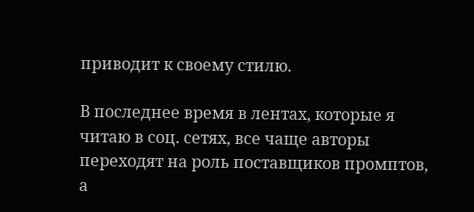приводит к своему стилю.

В последнее время в лентах, которые я читаю в соц. сетях, все чаще авторы переходят на роль поставщиков промптов, а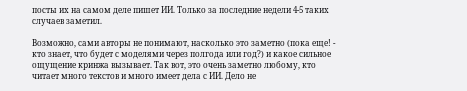посты их на самом деле пишет ИИ. Только за последние недели 4-5 таких случаев заметил.

Возможно, сами авторы не понимают, насколько это заметно (пока еще! - кто знает, что будет с моделями через полгода или год?) и какое сильное ощущение кринжа вызывает. Так вот, это очень заметно любому, кто читает много текстов и много имеет дела с ИИ. Дело не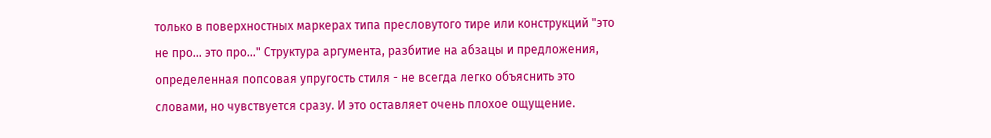только в поверхностных маркерах типа пресловутого тире или конструкций "это не про... это про..." Структура аргумента, разбитие на абзацы и предложения, определенная попсовая упругость стиля - не всегда легко объяснить это словами, но чувствуется сразу. И это оставляет очень плохое ощущение.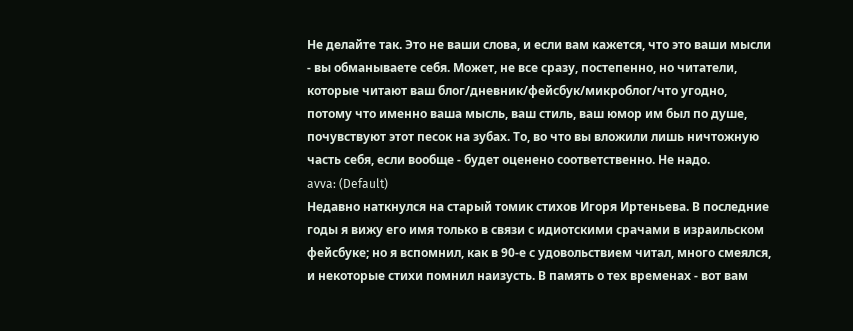Не делайте так. Это не ваши слова, и если вам кажется, что это ваши мысли - вы обманываете себя. Может, не все сразу, постепенно, но читатели, которые читают ваш блог/дневник/фейсбук/микроблог/что угодно, потому что именно ваша мысль, ваш стиль, ваш юмор им был по душе, почувствуют этот песок на зубах. То, во что вы вложили лишь ничтожную часть себя, если вообще - будет оценено соответственно. Не надо.
avva: (Default)
Недавно наткнулся на старый томик стихов Игоря Иртеньева. В последние годы я вижу его имя только в связи с идиотскими срачами в израильском фейсбуке; но я вспомнил, как в 90-е с удовольствием читал, много смеялся, и некоторые стихи помнил наизусть. В память о тех временах - вот вам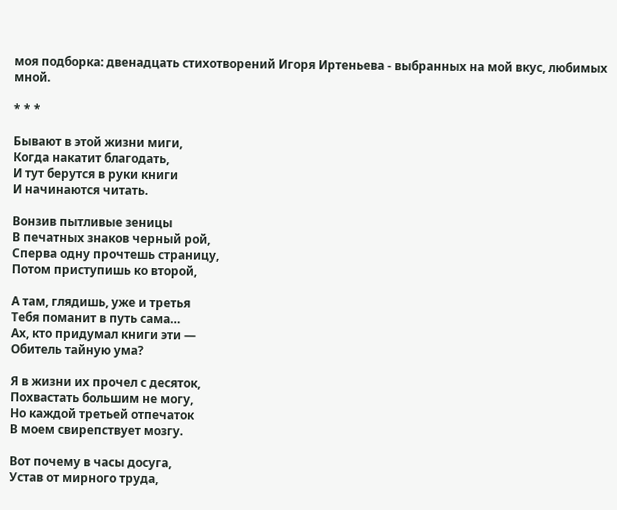моя подборка: двенадцать стихотворений Игоря Иртеньева - выбранных на мой вкус, любимых мной.

* * *

Бывают в этой жизни миги,
Когда накатит благодать,
И тут берутся в руки книги
И начинаются читать.

Вонзив пытливые зеницы
В печатных знаков черный рой,
Сперва одну прочтешь страницу,
Потом приступишь ко второй,

А там, глядишь, уже и третья
Тебя поманит в путь сама…
Ах, кто придумал книги эти —
Обитель тайную ума?

Я в жизни их прочел с десяток,
Похвастать большим не могу,
Но каждой третьей отпечаток
В моем свирепствует мозгу.

Вот почему в часы досуга,
Устав от мирного труда,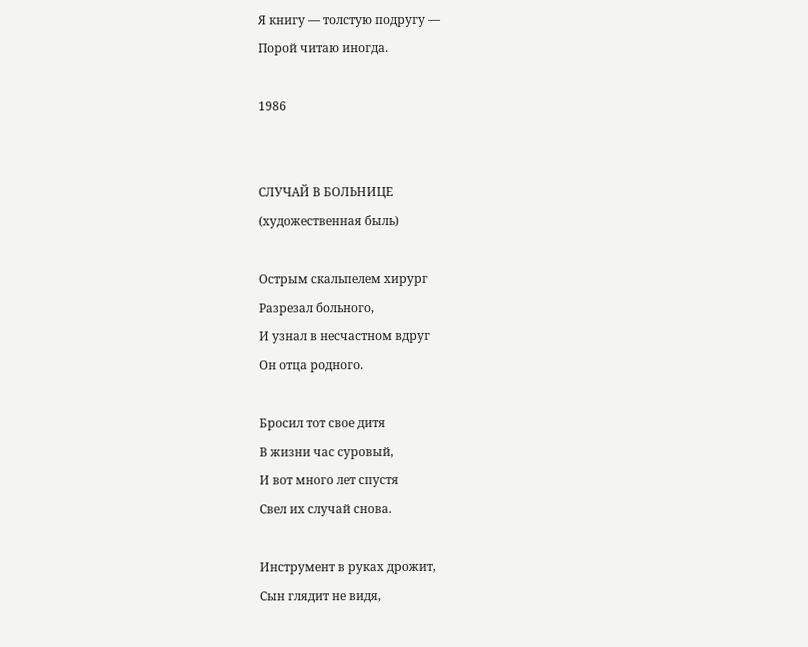Я книгу — толстую подругу —
Порой читаю иногда.

1986


СЛУЧАЙ В БОЛЬНИЦЕ
(художественная быль)

Острым скальпелем хирург
Разрезал больного,
И узнал в несчастном вдруг
Он отца родного.

Бросил тот свое дитя
В жизни час суровый,
И вот много лет спустя
Свел их случай снова.

Инструмент в руках дрожит,
Сын глядит не видя,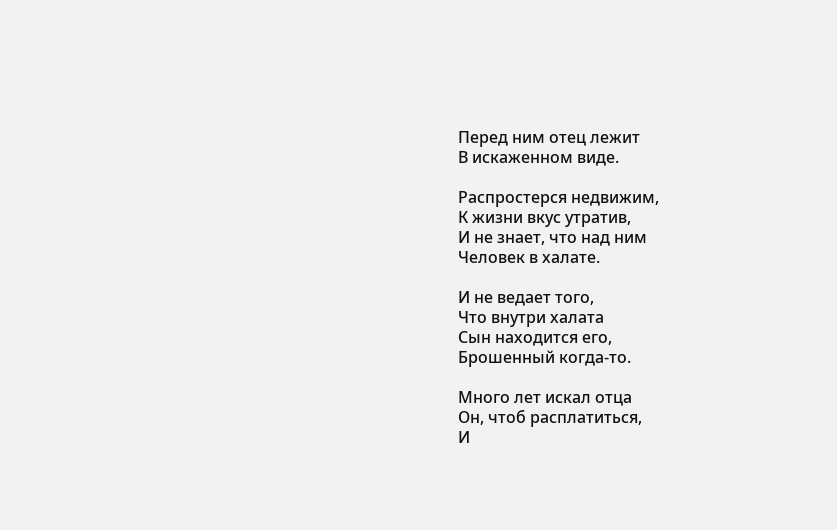Перед ним отец лежит
В искаженном виде.

Распростерся недвижим,
К жизни вкус утратив,
И не знает, что над ним
Человек в халате.

И не ведает того,
Что внутри халата
Сын находится его,
Брошенный когда-то.

Много лет искал отца
Он, чтоб расплатиться,
И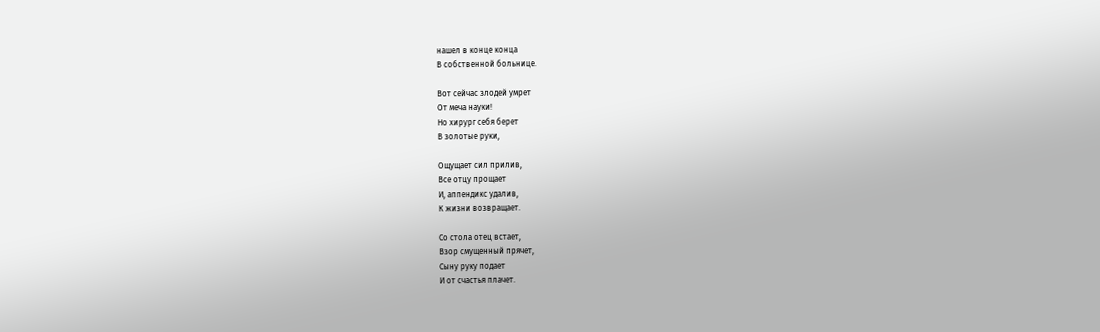нашел в конце конца
В собственной больнице.

Вот сейчас злодей умрет
От меча науки!
Но хирург себя берет
В золотые руки,

Ощущает сил прилив,
Все отцу прощает
И, аппендикс удалив,
К жизни возвращает.

Со стола отец встает,
Взор смущенный прячет,
Сыну руку подает
И от счастья плачет.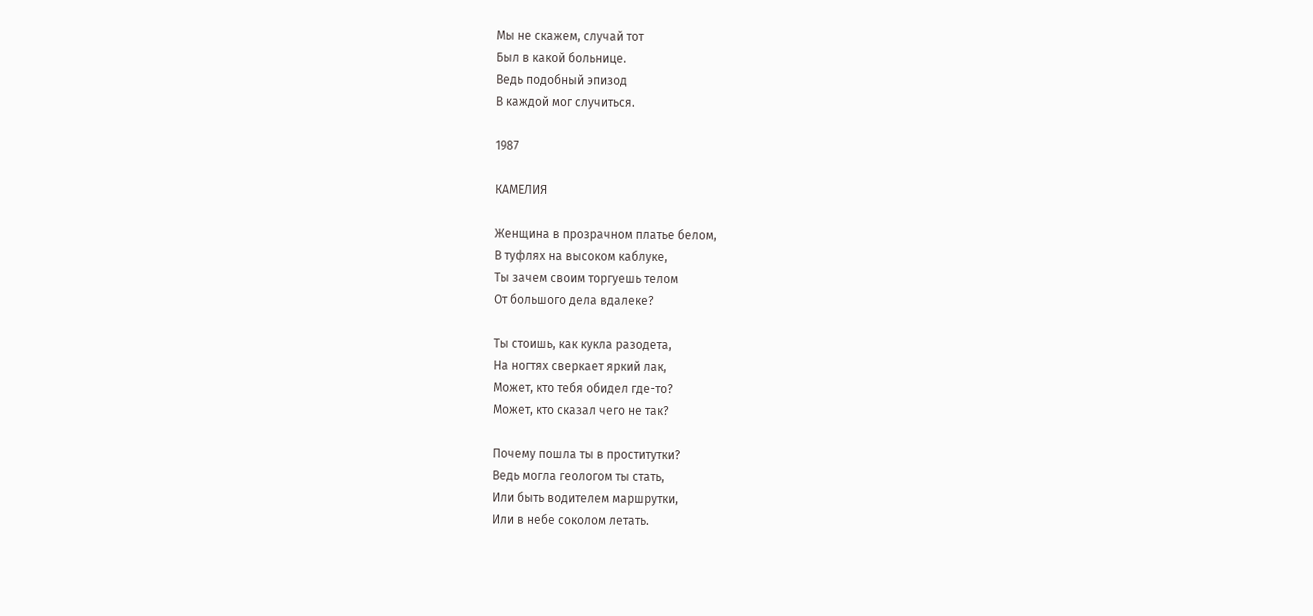Мы не скажем, случай тот
Был в какой больнице.
Ведь подобный эпизод
В каждой мог случиться.

1987

КАМЕЛИЯ

Женщина в прозрачном платье белом,
В туфлях на высоком каблуке,
Ты зачем своим торгуешь телом
От большого дела вдалеке?

Ты стоишь, как кукла разодета,
На ногтях сверкает яркий лак,
Может, кто тебя обидел где-то?
Может, кто сказал чего не так?

Почему пошла ты в проститутки?
Ведь могла геологом ты стать,
Или быть водителем маршрутки,
Или в небе соколом летать.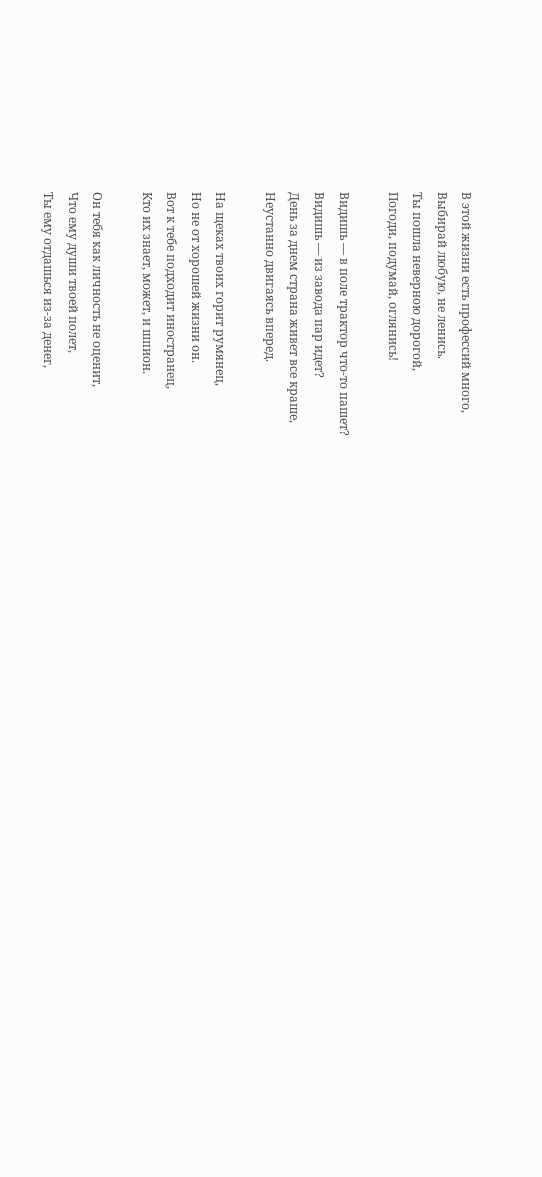В этой жизни есть профессий много,
Выбирай любую, не ленись.
Ты пошла неверною дорогой,
Погоди, подумай, оглянись!

Видишь — в поле трактор что-то пашет?
Видишь — из завода пар идет?
День за днем страна живет все краше,
Неустанно двигаясь вперед.

На щеках твоих горит румянец,
Но не от хорошей жизни он.
Вот к тебе подходит иностранец,
Кто их знает, может, и шпион.

Он тебя как личность не оценит,
Что ему души твоей полет,
Ты ему отдашься из-за денег,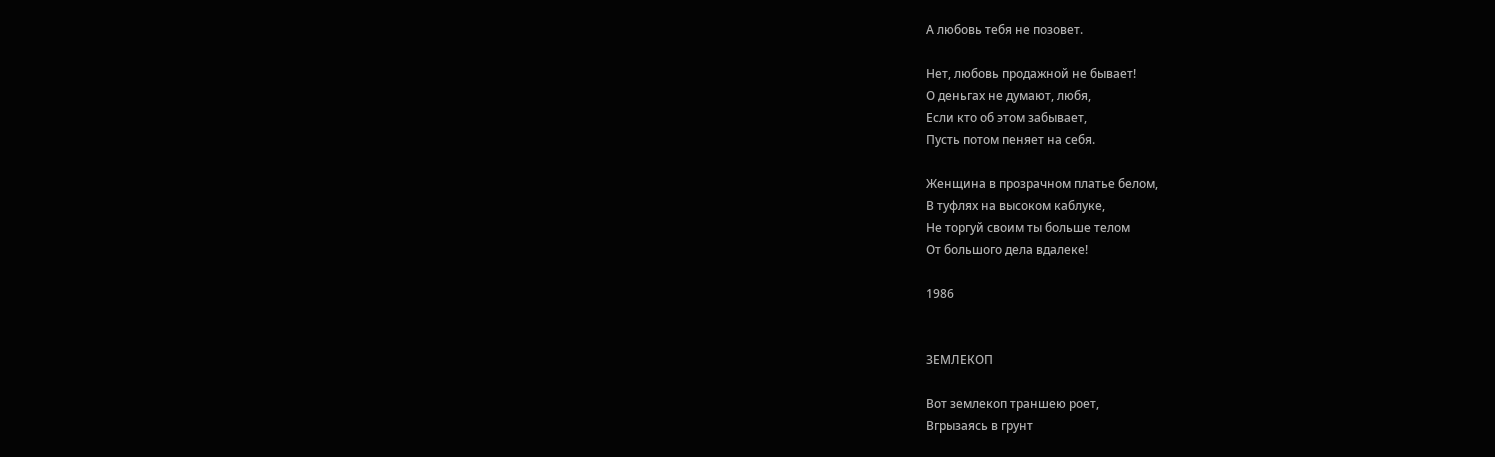А любовь тебя не позовет.

Нет, любовь продажной не бывает!
О деньгах не думают, любя,
Если кто об этом забывает,
Пусть потом пеняет на себя.

Женщина в прозрачном платье белом,
В туфлях на высоком каблуке,
Не торгуй своим ты больше телом
От большого дела вдалеке!

1986


ЗЕМЛЕКОП

Вот землекоп траншею роет,
Вгрызаясь в грунт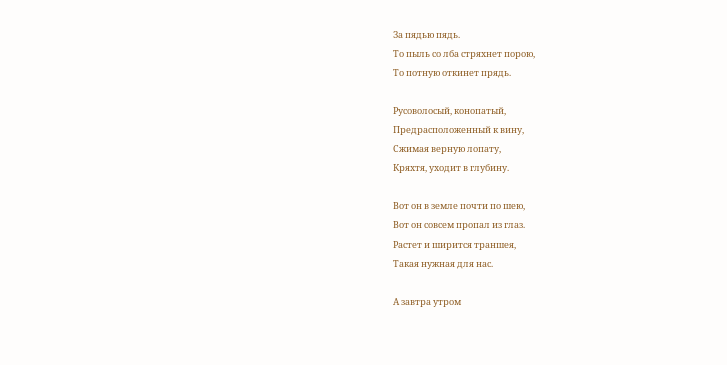За пядью пядь.
То пыль со лба стряхнет порою,
То потную откинет прядь.

Русоволосый, конопатый,
Предрасположенный к вину,
Сжимая верную лопату,
Кряхтя, уходит в глубину.

Вот он в земле почти по шею,
Вот он совсем пропал из глаз.
Растет и ширится траншея,
Такая нужная для нас.

А завтра утром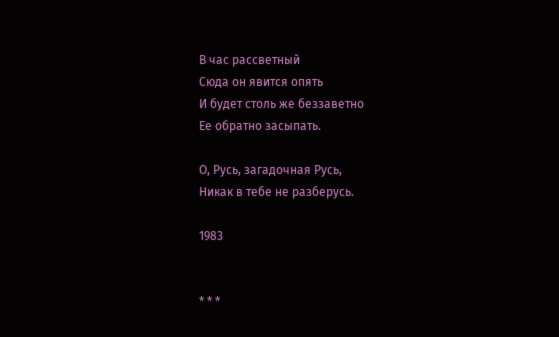В час рассветный
Сюда он явится опять
И будет столь же беззаветно
Ее обратно засыпать.

О, Русь, загадочная Русь,
Никак в тебе не разберусь.

1983


* * *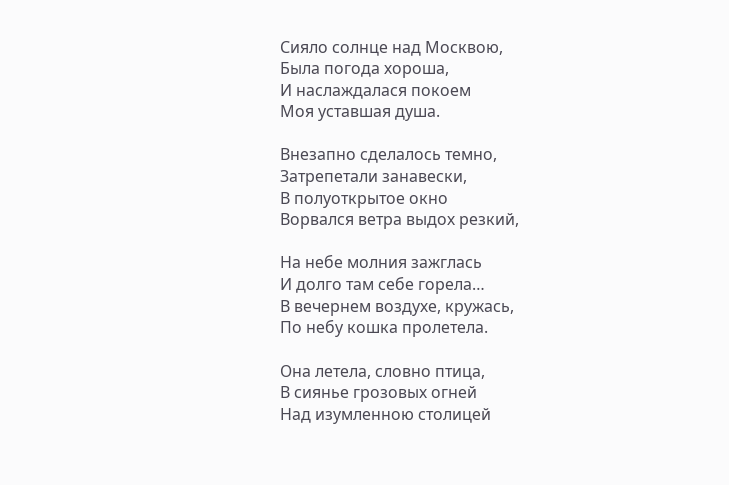Сияло солнце над Москвою,
Была погода хороша,
И наслаждалася покоем
Моя уставшая душа.

Внезапно сделалось темно,
Затрепетали занавески,
В полуоткрытое окно
Ворвался ветра выдох резкий,

На небе молния зажглась
И долго там себе горела…
В вечернем воздухе, кружась,
По небу кошка пролетела.

Она летела, словно птица,
В сиянье грозовых огней
Над изумленною столицей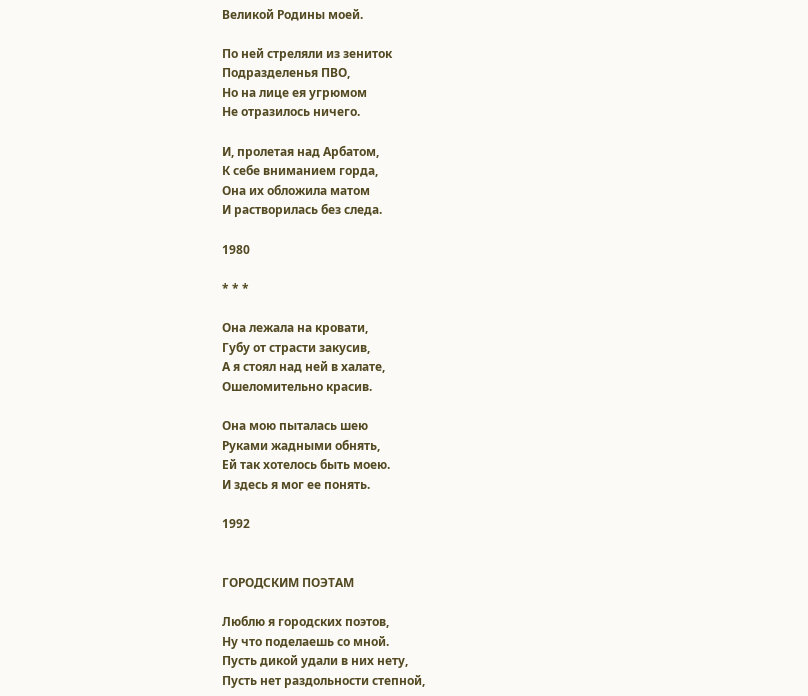Великой Родины моей.

По ней стреляли из зениток
Подразделенья ПВО,
Но на лице ея угрюмом
Не отразилось ничего.

И, пролетая над Арбатом,
К себе вниманием горда,
Она их обложила матом
И растворилась без следа.

1980

* * *

Она лежала на кровати,
Губу от страсти закусив,
А я стоял над ней в халате,
Ошеломительно красив.

Она мою пыталась шею
Руками жадными обнять,
Ей так хотелось быть моею.
И здесь я мог ее понять.

1992


ГОРОДСКИМ ПОЭТАМ

Люблю я городских поэтов,
Ну что поделаешь со мной.
Пусть дикой удали в них нету,
Пусть нет раздольности степной,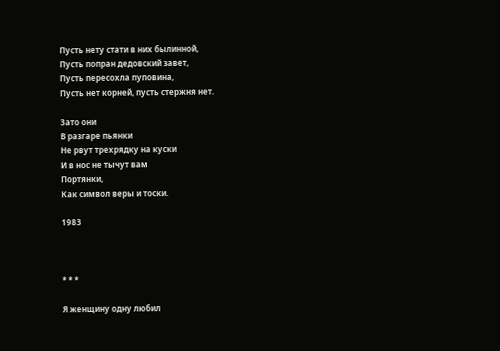Пусть нету стати в них былинной,
Пусть попран дедовский завет,
Пусть пересохла пуповина,
Пусть нет корней, пусть стержня нет.

Зато они
В разгаре пьянки
Не рвут трехрядку на куски
И в нос не тычут вам
Портянки,
Как символ веры и тоски.

1983



* * *

Я женщину одну любил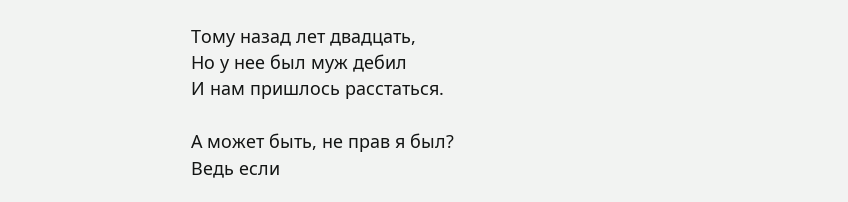Тому назад лет двадцать,
Но у нее был муж дебил
И нам пришлось расстаться.

А может быть, не прав я был?
Ведь если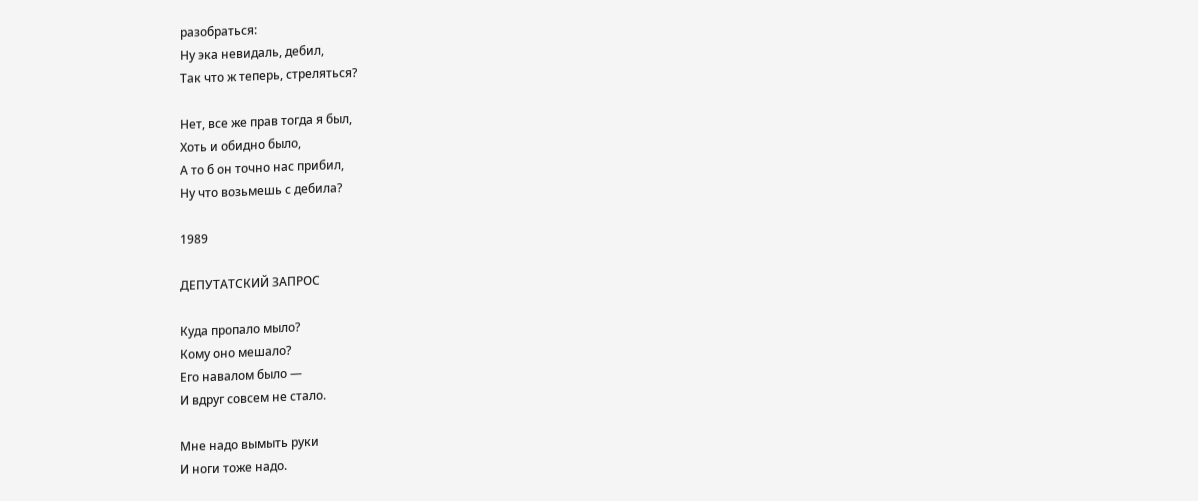разобраться:
Ну эка невидаль, дебил,
Так что ж теперь, стреляться?

Нет, все же прав тогда я был,
Хоть и обидно было,
А то б он точно нас прибил,
Ну что возьмешь с дебила?

1989

ДЕПУТАТСКИЙ ЗАПРОС

Куда пропало мыло?
Кому оно мешало?
Его навалом было —
И вдруг совсем не стало.

Мне надо вымыть руки
И ноги тоже надо.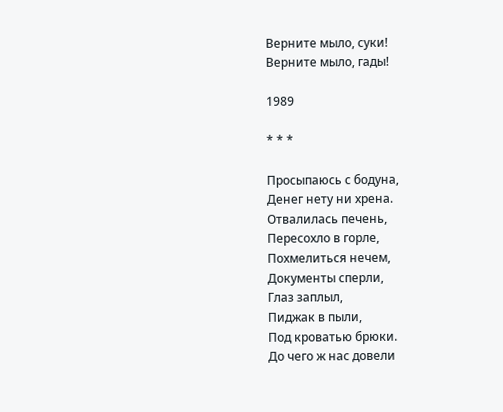Верните мыло, суки!
Верните мыло, гады!

1989

* * *

Просыпаюсь с бодуна,
Денег нету ни хрена.
Отвалилась печень,
Пересохло в горле,
Похмелиться нечем,
Документы сперли,
Глаз заплыл,
Пиджак в пыли,
Под кроватью брюки.
До чего ж нас довели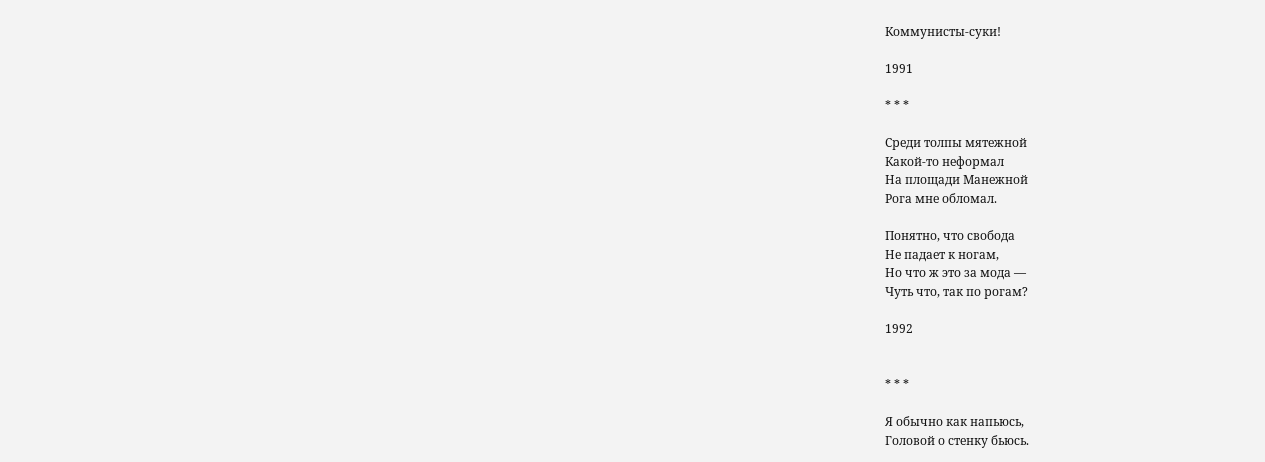Коммунисты-суки!

1991

* * *

Среди толпы мятежной
Какой-то неформал
На площади Манежной
Рога мне обломал.

Понятно, что свобода
Не падает к ногам,
Но что ж это за мода —
Чуть что, так по рогам?

1992


* * *

Я обычно как напьюсь,
Головой о стенку бьюсь.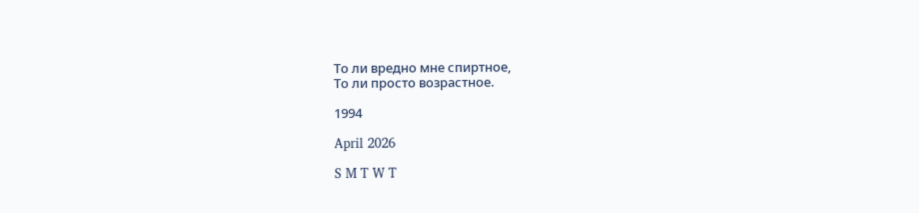То ли вредно мне спиртное,
То ли просто возрастное.

1994

April 2026

S M T W T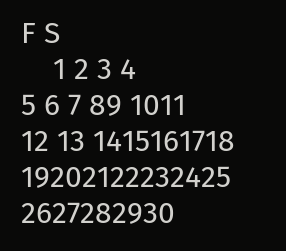F S
    1 2 3 4
5 6 7 89 1011
12 13 1415161718
19202122232425
2627282930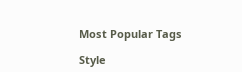Most Popular Tags

Style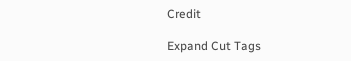Credit

Expand Cut Tags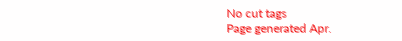No cut tags
Page generated Apr.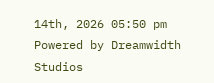14th, 2026 05:50 pm
Powered by Dreamwidth Studios